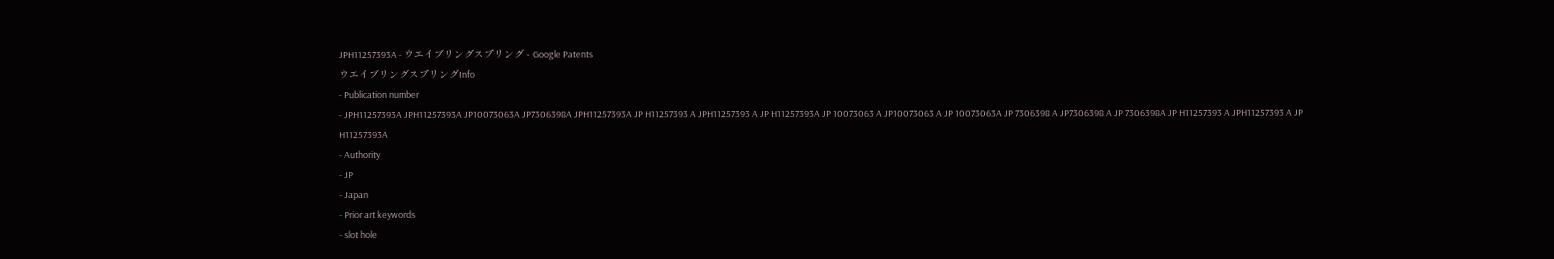JPH11257393A - ウエイブリングスプリング - Google Patents
ウエイブリングスプリングInfo
- Publication number
- JPH11257393A JPH11257393A JP10073063A JP7306398A JPH11257393A JP H11257393 A JPH11257393 A JP H11257393A JP 10073063 A JP10073063 A JP 10073063A JP 7306398 A JP7306398 A JP 7306398A JP H11257393 A JPH11257393 A JP H11257393A
- Authority
- JP
- Japan
- Prior art keywords
- slot hole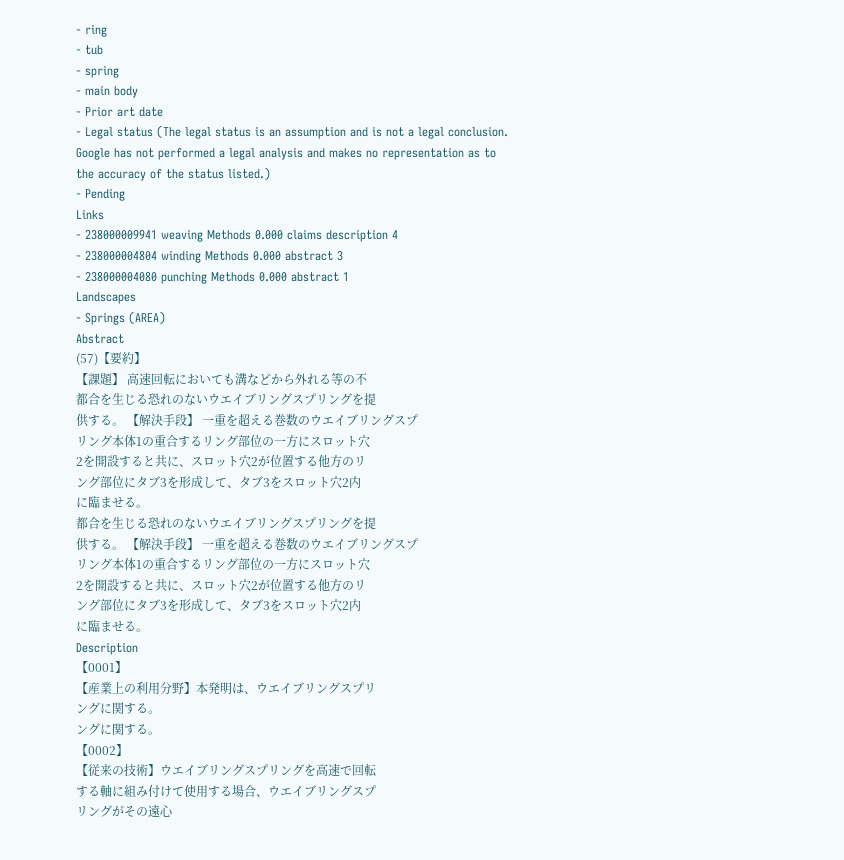- ring
- tub
- spring
- main body
- Prior art date
- Legal status (The legal status is an assumption and is not a legal conclusion. Google has not performed a legal analysis and makes no representation as to the accuracy of the status listed.)
- Pending
Links
- 238000009941 weaving Methods 0.000 claims description 4
- 238000004804 winding Methods 0.000 abstract 3
- 238000004080 punching Methods 0.000 abstract 1
Landscapes
- Springs (AREA)
Abstract
(57)【要約】
【課題】 高速回転においても溝などから外れる等の不
都合を生じる恐れのないウエイブリングスプリングを提
供する。 【解決手段】 一重を超える巻数のウエイブリングスプ
リング本体1の重合するリング部位の一方にスロット穴
2を開設すると共に、スロット穴2が位置する他方のリ
ング部位にタブ3を形成して、タブ3をスロット穴2内
に臨ませる。
都合を生じる恐れのないウエイブリングスプリングを提
供する。 【解決手段】 一重を超える巻数のウエイブリングスプ
リング本体1の重合するリング部位の一方にスロット穴
2を開設すると共に、スロット穴2が位置する他方のリ
ング部位にタブ3を形成して、タブ3をスロット穴2内
に臨ませる。
Description
【0001】
【産業上の利用分野】本発明は、ウエイブリングスプリ
ングに関する。
ングに関する。
【0002】
【従来の技術】ウエイブリングスプリングを高速で回転
する軸に組み付けて使用する場合、ウエイブリングスプ
リングがその遠心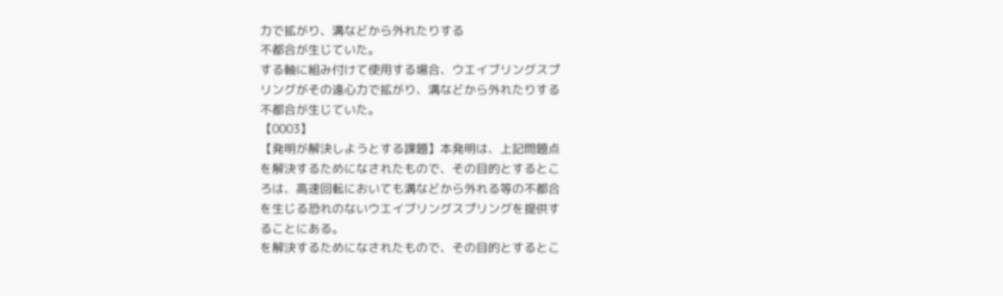力で拡がり、溝などから外れたりする
不都合が生じていた。
する軸に組み付けて使用する場合、ウエイブリングスプ
リングがその遠心力で拡がり、溝などから外れたりする
不都合が生じていた。
【0003】
【発明が解決しようとする課題】本発明は、上記問題点
を解決するためになされたもので、その目的とするとこ
ろは、高速回転においても溝などから外れる等の不都合
を生じる恐れのないウエイブリングスプリングを提供す
ることにある。
を解決するためになされたもので、その目的とするとこ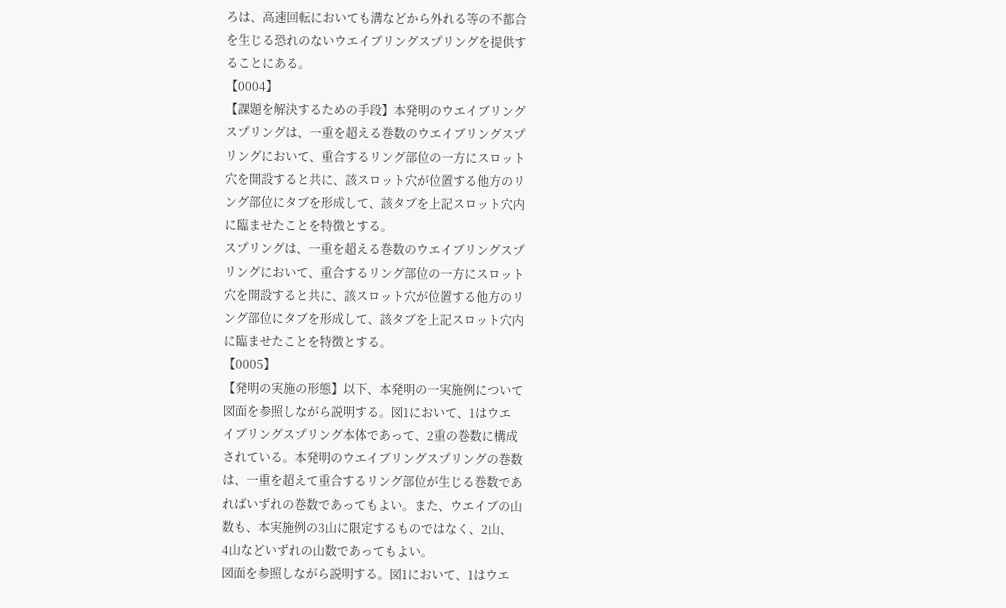ろは、高速回転においても溝などから外れる等の不都合
を生じる恐れのないウエイブリングスプリングを提供す
ることにある。
【0004】
【課題を解決するための手段】本発明のウエイブリング
スプリングは、一重を超える巻数のウエイブリングスプ
リングにおいて、重合するリング部位の一方にスロット
穴を開設すると共に、該スロット穴が位置する他方のリ
ング部位にタブを形成して、該タブを上記スロット穴内
に臨ませたことを特徴とする。
スプリングは、一重を超える巻数のウエイブリングスプ
リングにおいて、重合するリング部位の一方にスロット
穴を開設すると共に、該スロット穴が位置する他方のリ
ング部位にタブを形成して、該タブを上記スロット穴内
に臨ませたことを特徴とする。
【0005】
【発明の実施の形態】以下、本発明の一実施例について
図面を参照しながら説明する。図1において、1はウエ
イブリングスプリング本体であって、2重の巻数に構成
されている。本発明のウエイブリングスプリングの巻数
は、一重を超えて重合するリング部位が生じる巻数であ
ればいずれの巻数であってもよい。また、ウエイブの山
数も、本実施例の3山に限定するものではなく、2山、
4山などいずれの山数であってもよい。
図面を参照しながら説明する。図1において、1はウエ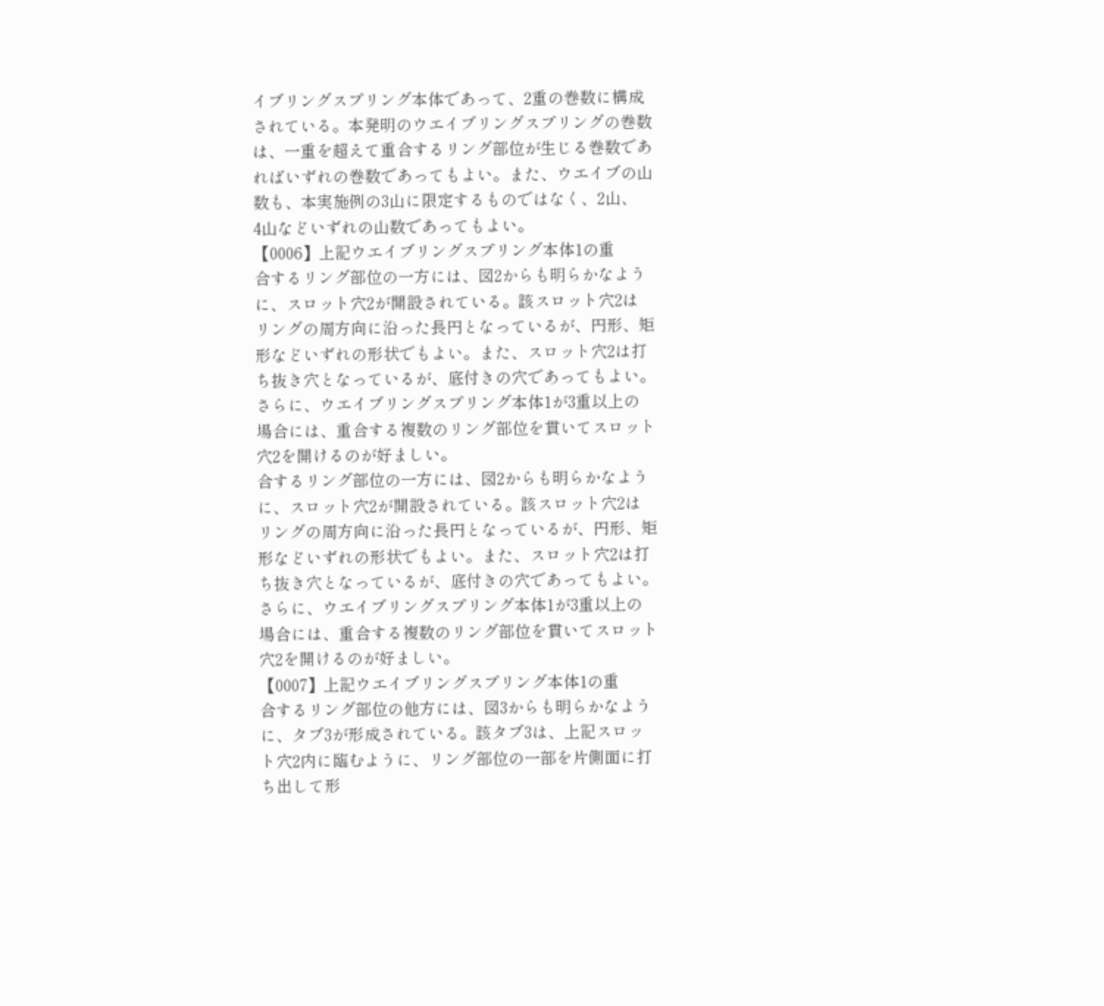イブリングスプリング本体であって、2重の巻数に構成
されている。本発明のウエイブリングスプリングの巻数
は、一重を超えて重合するリング部位が生じる巻数であ
ればいずれの巻数であってもよい。また、ウエイブの山
数も、本実施例の3山に限定するものではなく、2山、
4山などいずれの山数であってもよい。
【0006】上記ウエイブリングスプリング本体1の重
合するリング部位の一方には、図2からも明らかなよう
に、スロット穴2が開設されている。該スロット穴2は
リングの周方向に沿った長円となっているが、円形、矩
形などいずれの形状でもよい。また、スロット穴2は打
ち抜き穴となっているが、底付きの穴であってもよい。
さらに、ウエイブリングスプリング本体1が3重以上の
場合には、重合する複数のリング部位を貫いてスロット
穴2を開けるのが好ましい。
合するリング部位の一方には、図2からも明らかなよう
に、スロット穴2が開設されている。該スロット穴2は
リングの周方向に沿った長円となっているが、円形、矩
形などいずれの形状でもよい。また、スロット穴2は打
ち抜き穴となっているが、底付きの穴であってもよい。
さらに、ウエイブリングスプリング本体1が3重以上の
場合には、重合する複数のリング部位を貫いてスロット
穴2を開けるのが好ましい。
【0007】上記ウエイブリングスプリング本体1の重
合するリング部位の他方には、図3からも明らかなよう
に、タブ3が形成されている。該タブ3は、上記スロッ
ト穴2内に臨むように、リング部位の一部を片側面に打
ち出して形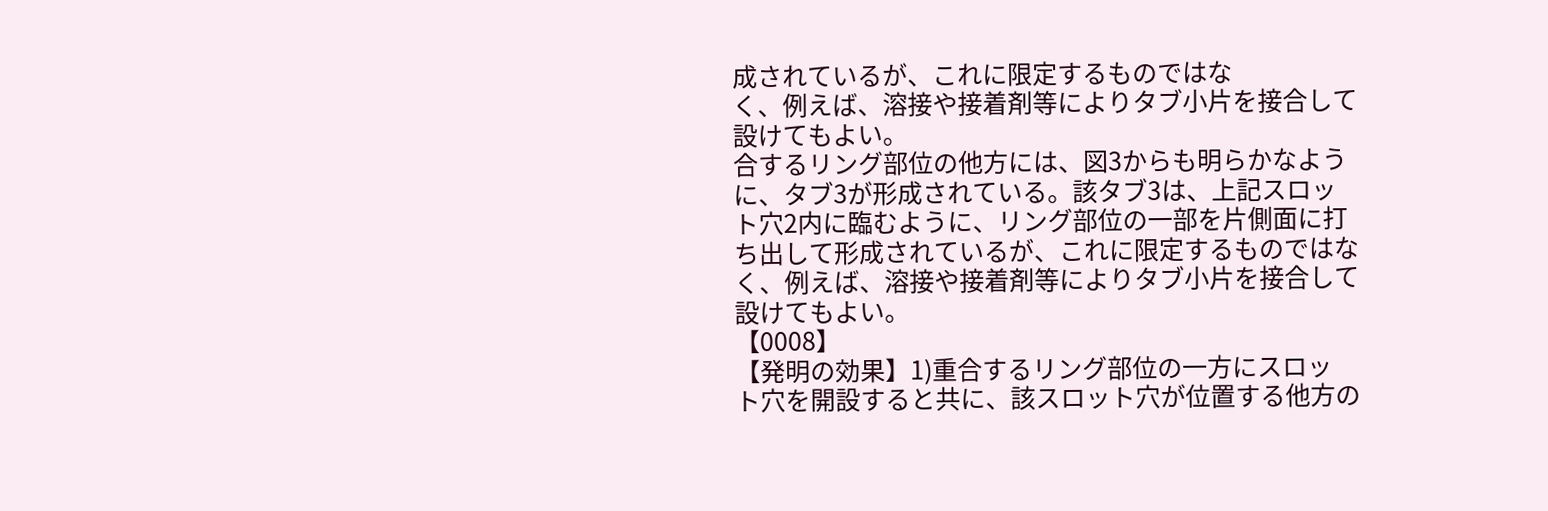成されているが、これに限定するものではな
く、例えば、溶接や接着剤等によりタブ小片を接合して
設けてもよい。
合するリング部位の他方には、図3からも明らかなよう
に、タブ3が形成されている。該タブ3は、上記スロッ
ト穴2内に臨むように、リング部位の一部を片側面に打
ち出して形成されているが、これに限定するものではな
く、例えば、溶接や接着剤等によりタブ小片を接合して
設けてもよい。
【0008】
【発明の効果】1)重合するリング部位の一方にスロッ
ト穴を開設すると共に、該スロット穴が位置する他方の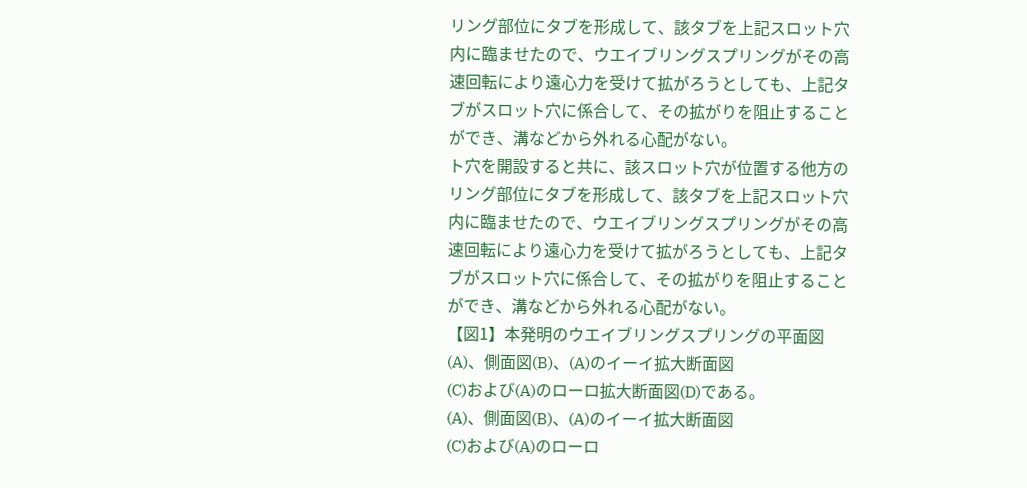リング部位にタブを形成して、該タブを上記スロット穴
内に臨ませたので、ウエイブリングスプリングがその高
速回転により遠心力を受けて拡がろうとしても、上記タ
ブがスロット穴に係合して、その拡がりを阻止すること
ができ、溝などから外れる心配がない。
ト穴を開設すると共に、該スロット穴が位置する他方の
リング部位にタブを形成して、該タブを上記スロット穴
内に臨ませたので、ウエイブリングスプリングがその高
速回転により遠心力を受けて拡がろうとしても、上記タ
ブがスロット穴に係合して、その拡がりを阻止すること
ができ、溝などから外れる心配がない。
【図1】本発明のウエイブリングスプリングの平面図
(A)、側面図(B)、(A)のイーイ拡大断面図
(C)および(A)のローロ拡大断面図(D)である。
(A)、側面図(B)、(A)のイーイ拡大断面図
(C)および(A)のローロ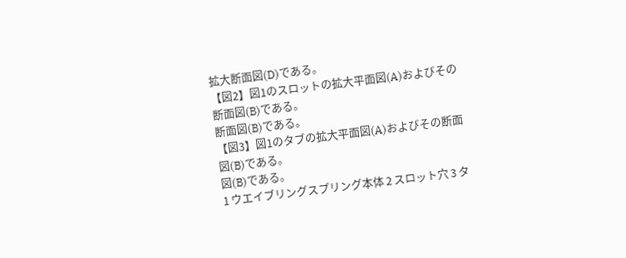拡大断面図(D)である。
【図2】図1のスロットの拡大平面図(A)およびその
断面図(B)である。
断面図(B)である。
【図3】図1のタブの拡大平面図(A)およびその断面
図(B)である。
図(B)である。
1 ウエイブリングスプリング本体 2 スロット穴 3 タ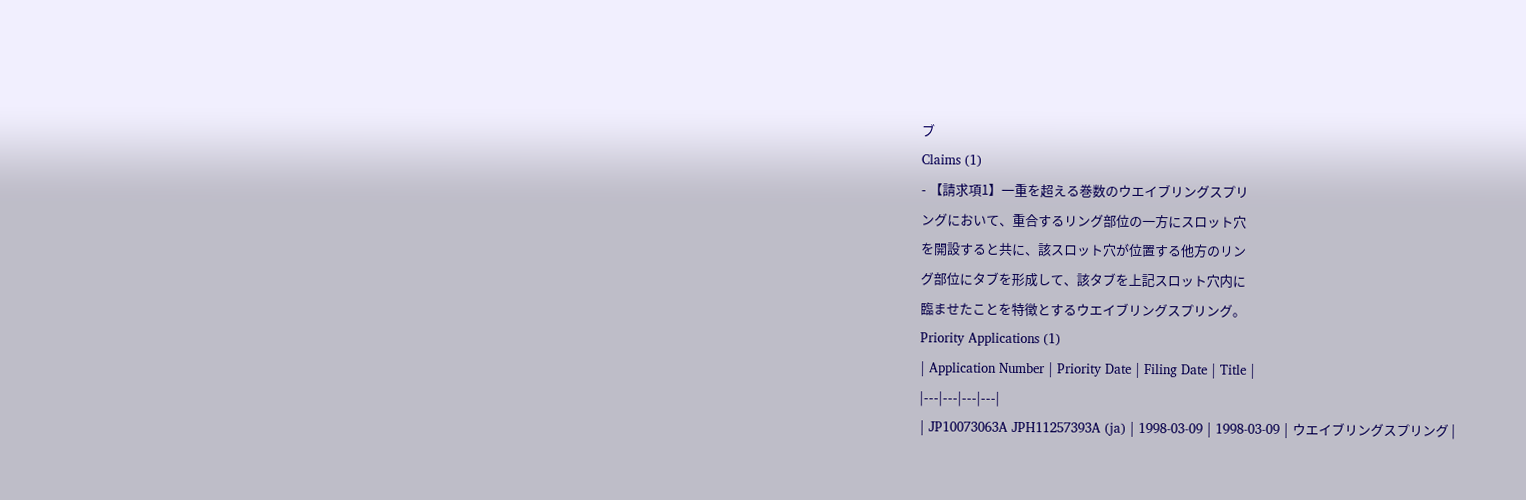ブ
Claims (1)
- 【請求項1】一重を超える巻数のウエイブリングスプリ
ングにおいて、重合するリング部位の一方にスロット穴
を開設すると共に、該スロット穴が位置する他方のリン
グ部位にタブを形成して、該タブを上記スロット穴内に
臨ませたことを特徴とするウエイブリングスプリング。
Priority Applications (1)
| Application Number | Priority Date | Filing Date | Title |
|---|---|---|---|
| JP10073063A JPH11257393A (ja) | 1998-03-09 | 1998-03-09 | ウエイブリングスプリング |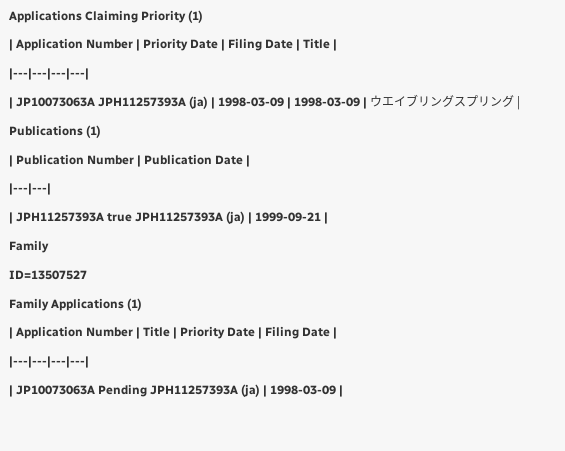Applications Claiming Priority (1)
| Application Number | Priority Date | Filing Date | Title |
|---|---|---|---|
| JP10073063A JPH11257393A (ja) | 1998-03-09 | 1998-03-09 | ウエイブリングスプリング |
Publications (1)
| Publication Number | Publication Date |
|---|---|
| JPH11257393A true JPH11257393A (ja) | 1999-09-21 |
Family
ID=13507527
Family Applications (1)
| Application Number | Title | Priority Date | Filing Date |
|---|---|---|---|
| JP10073063A Pending JPH11257393A (ja) | 1998-03-09 |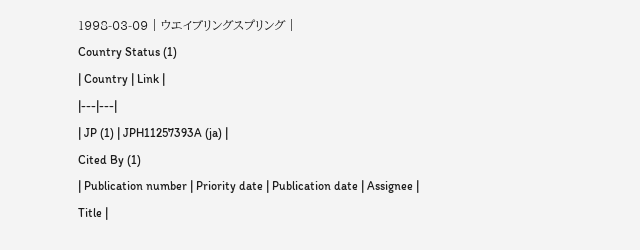1998-03-09 | ウエイブリングスプリング |
Country Status (1)
| Country | Link |
|---|---|
| JP (1) | JPH11257393A (ja) |
Cited By (1)
| Publication number | Priority date | Publication date | Assignee | Title |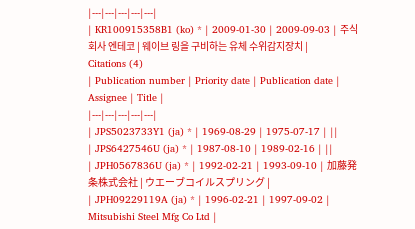|---|---|---|---|---|
| KR100915358B1 (ko) * | 2009-01-30 | 2009-09-03 | 주식회사 엔테코 | 웨이브 링을 구비하는 유체 수위감지장치 |
Citations (4)
| Publication number | Priority date | Publication date | Assignee | Title |
|---|---|---|---|---|
| JPS5023733Y1 (ja) * | 1969-08-29 | 1975-07-17 | ||
| JPS6427546U (ja) * | 1987-08-10 | 1989-02-16 | ||
| JPH0567836U (ja) * | 1992-02-21 | 1993-09-10 | 加藤発条株式会社 | ウエーブコイルスプリング |
| JPH09229119A (ja) * | 1996-02-21 | 1997-09-02 | Mitsubishi Steel Mfg Co Ltd |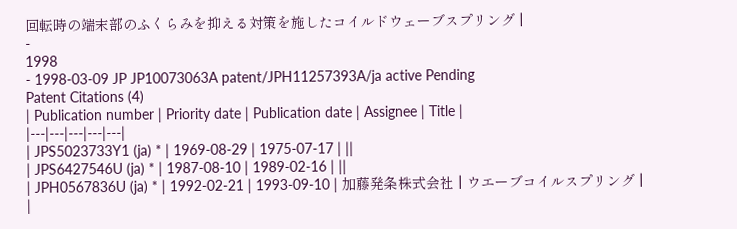回転時の端末部のふくらみを抑える対策を施したコイルドウェーブスプリング |
-
1998
- 1998-03-09 JP JP10073063A patent/JPH11257393A/ja active Pending
Patent Citations (4)
| Publication number | Priority date | Publication date | Assignee | Title |
|---|---|---|---|---|
| JPS5023733Y1 (ja) * | 1969-08-29 | 1975-07-17 | ||
| JPS6427546U (ja) * | 1987-08-10 | 1989-02-16 | ||
| JPH0567836U (ja) * | 1992-02-21 | 1993-09-10 | 加藤発条株式会社 | ウエーブコイルスプリング |
|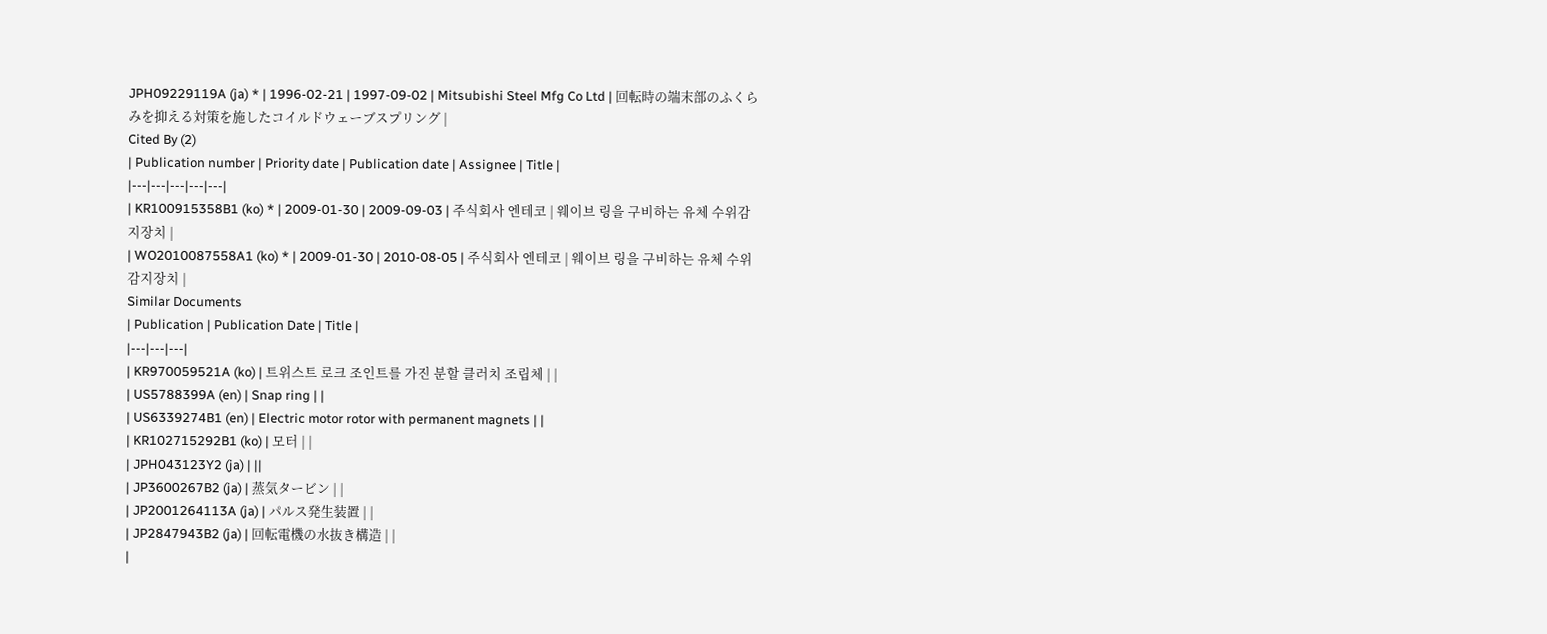JPH09229119A (ja) * | 1996-02-21 | 1997-09-02 | Mitsubishi Steel Mfg Co Ltd | 回転時の端末部のふくらみを抑える対策を施したコイルドウェーブスプリング |
Cited By (2)
| Publication number | Priority date | Publication date | Assignee | Title |
|---|---|---|---|---|
| KR100915358B1 (ko) * | 2009-01-30 | 2009-09-03 | 주식회사 엔테코 | 웨이브 링을 구비하는 유체 수위감지장치 |
| WO2010087558A1 (ko) * | 2009-01-30 | 2010-08-05 | 주식회사 엔테코 | 웨이브 링을 구비하는 유체 수위감지장치 |
Similar Documents
| Publication | Publication Date | Title |
|---|---|---|
| KR970059521A (ko) | 트위스트 로크 조인트를 가진 분할 클러치 조립체 | |
| US5788399A (en) | Snap ring | |
| US6339274B1 (en) | Electric motor rotor with permanent magnets | |
| KR102715292B1 (ko) | 모터 | |
| JPH043123Y2 (ja) | ||
| JP3600267B2 (ja) | 蒸気タービン | |
| JP2001264113A (ja) | パルス発生装置 | |
| JP2847943B2 (ja) | 回転電機の水抜き構造 | |
|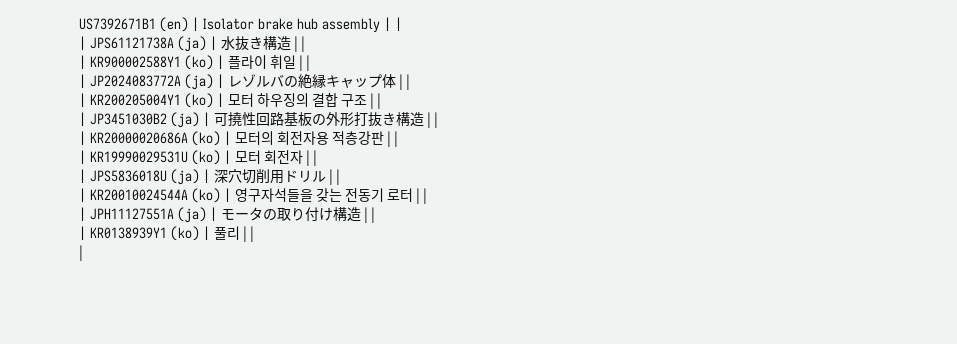US7392671B1 (en) | Isolator brake hub assembly | |
| JPS61121738A (ja) | 水抜き構造 | |
| KR900002588Y1 (ko) | 플라이 휘일 | |
| JP2024083772A (ja) | レゾルバの絶縁キャップ体 | |
| KR200205004Y1 (ko) | 모터 하우징의 결합 구조 | |
| JP3451030B2 (ja) | 可撓性回路基板の外形打抜き構造 | |
| KR20000020686A (ko) | 모터의 회전자용 적층강판 | |
| KR19990029531U (ko) | 모터 회전자 | |
| JPS5836018U (ja) | 深穴切削用ドリル | |
| KR20010024544A (ko) | 영구자석들을 갖는 전동기 로터 | |
| JPH11127551A (ja) | モータの取り付け構造 | |
| KR0138939Y1 (ko) | 풀리 | |
|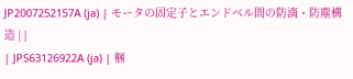JP2007252157A (ja) | モータの固定子とエンドベル間の防滴・防塵構造 | |
| JPS63126922A (ja) | 梱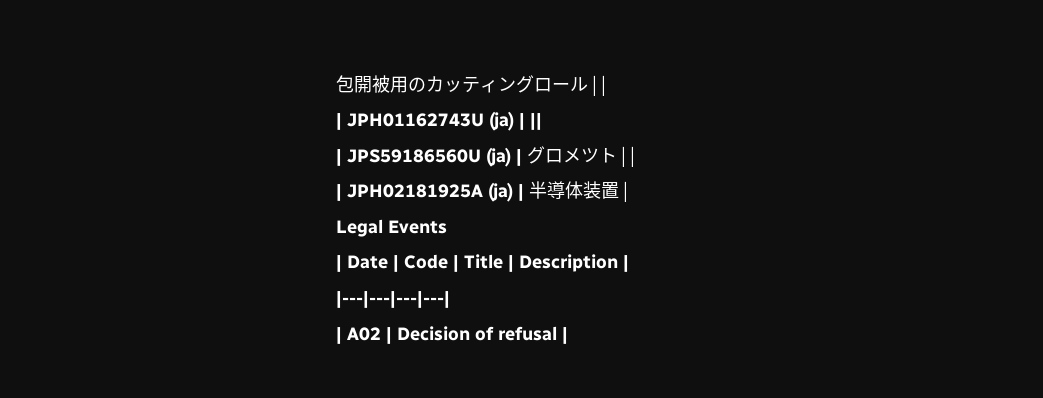包開被用のカッティングロール | |
| JPH01162743U (ja) | ||
| JPS59186560U (ja) | グロメツト | |
| JPH02181925A (ja) | 半導体装置 |
Legal Events
| Date | Code | Title | Description |
|---|---|---|---|
| A02 | Decision of refusal |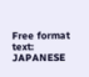Free format text: JAPANESE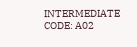INTERMEDIATE CODE: A02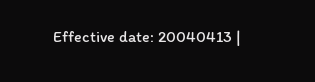Effective date: 20040413 |